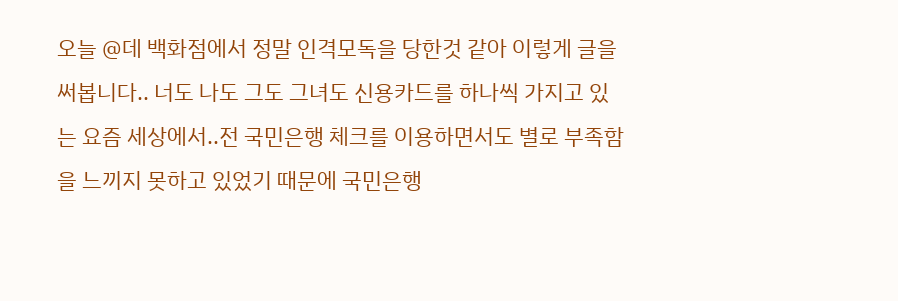오늘 @데 백화점에서 정말 인격모독을 당한것 같아 이렇게 글을 써봅니다.. 너도 나도 그도 그녀도 신용카드를 하나씩 가지고 있는 요즘 세상에서..전 국민은행 체크를 이용하면서도 별로 부족함을 느끼지 못하고 있었기 때문에 국민은행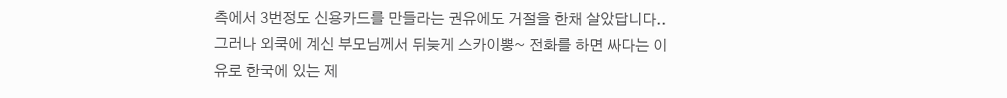측에서 3번정도 신용카드를 만들라는 권유에도 거절을 한채 살았답니다.. 그러나 외쿡에 계신 부모님께서 뒤늦게 스카이뿡~ 전화를 하면 싸다는 이유로 한국에 있는 제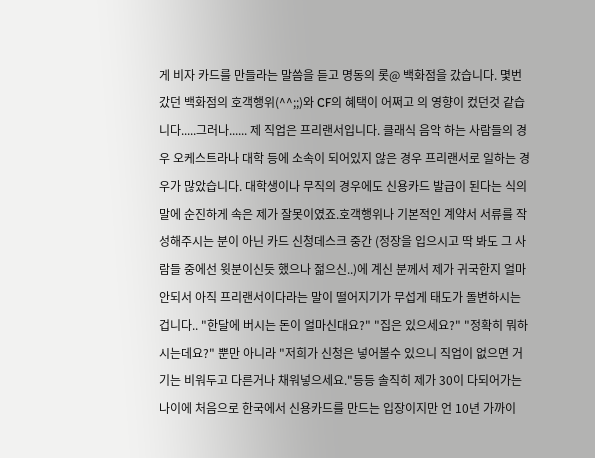게 비자 카드를 만들라는 말씀을 듣고 명동의 롯@ 백화점을 갔습니다. 몇번 갔던 백화점의 호객행위(^^;;)와 CF의 혜택이 어쩌고 의 영향이 컸던것 같습니다.....그러나...... 제 직업은 프리랜서입니다. 클래식 음악 하는 사람들의 경우 오케스트라나 대학 등에 소속이 되어있지 않은 경우 프리랜서로 일하는 경우가 많았습니다. 대학생이나 무직의 경우에도 신용카드 발급이 된다는 식의 말에 순진하게 속은 제가 잘못이였죠.호객행위나 기본적인 계약서 서류를 작성해주시는 분이 아닌 카드 신청데스크 중간 (정장을 입으시고 딱 봐도 그 사람들 중에선 윗분이신듯 했으나 젊으신..)에 계신 분께서 제가 귀국한지 얼마 안되서 아직 프리랜서이다라는 말이 떨어지기가 무섭게 태도가 돌변하시는겁니다.. "한달에 버시는 돈이 얼마신대요?" "집은 있으세요?" "정확히 뭐하시는데요?" 뿐만 아니라 "저희가 신청은 넣어볼수 있으니 직업이 없으면 거기는 비워두고 다른거나 채워넣으세요."등등 솔직히 제가 30이 다되어가는 나이에 처음으로 한국에서 신용카드를 만드는 입장이지만 언 10년 가까이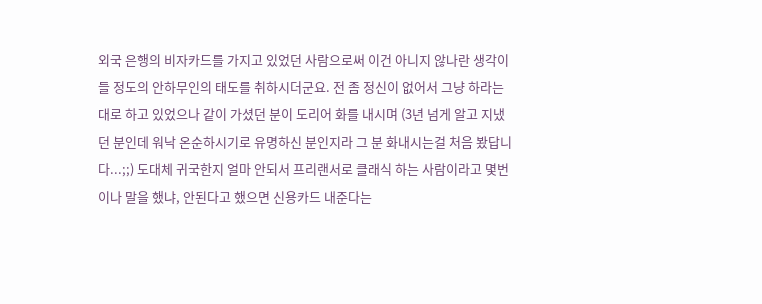외국 은행의 비자카드를 가지고 있었던 사람으로써 이건 아니지 않나란 생각이 들 정도의 안하무인의 태도를 취하시더군요. 전 좀 정신이 없어서 그냥 하라는 대로 하고 있었으나 같이 가셨던 분이 도리어 화를 내시며 (3년 넘게 알고 지냈던 분인데 워낙 온순하시기로 유명하신 분인지라 그 분 화내시는걸 처음 봤답니다...;;) 도대체 귀국한지 얼마 안되서 프리랜서로 클래식 하는 사람이라고 몇번이나 말을 했냐, 안된다고 했으면 신용카드 내준다는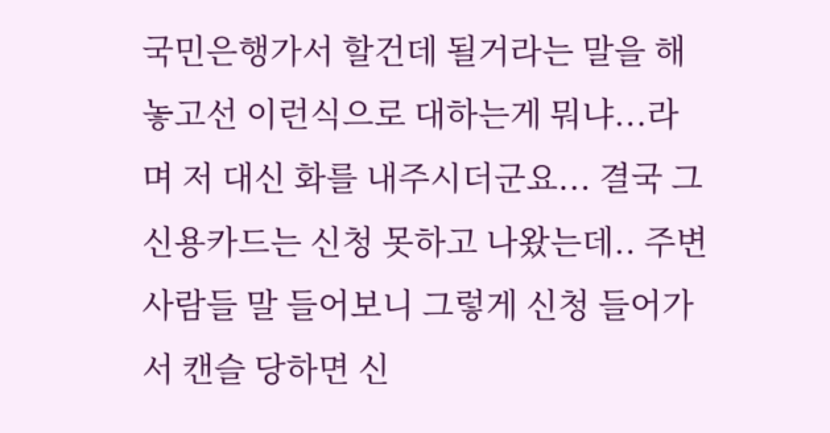국민은행가서 할건데 될거라는 말을 해놓고선 이런식으로 대하는게 뭐냐...라며 저 대신 화를 내주시더군요... 결국 그 신용카드는 신청 못하고 나왔는데.. 주변 사람들 말 들어보니 그렇게 신청 들어가서 캔슬 당하면 신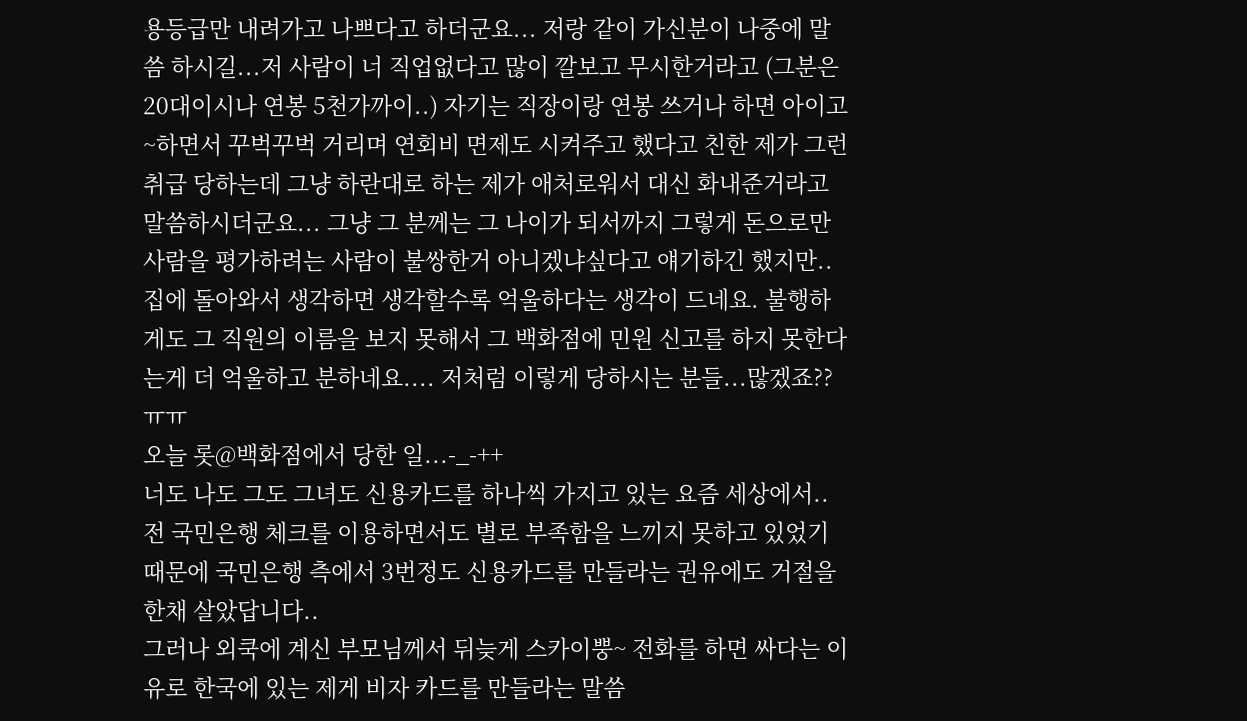용등급만 내려가고 나쁘다고 하더군요... 저랑 같이 가신분이 나중에 말씀 하시길...저 사람이 너 직업없다고 많이 깔보고 무시한거라고 (그분은 20대이시나 연봉 5천가까이..) 자기는 직장이랑 연봉 쓰거나 하면 아이고~하면서 꾸벅꾸벅 거리며 연회비 면제도 시켜주고 했다고 친한 제가 그런 취급 당하는데 그냥 하란대로 하는 제가 애처로워서 대신 화내준거라고 말씀하시더군요... 그냥 그 분께는 그 나이가 되서까지 그렇게 돈으로만 사람을 평가하려는 사람이 불쌍한거 아니겠냐싶다고 얘기하긴 했지만..집에 돌아와서 생각하면 생각할수록 억울하다는 생각이 드네요. 불행하게도 그 직원의 이름을 보지 못해서 그 백화점에 민원 신고를 하지 못한다는게 더 억울하고 분하네요.... 저처럼 이렇게 당하시는 분들...많겠죠??ㅠㅠ
오늘 롯@백화점에서 당한 일...-_-++
너도 나도 그도 그녀도 신용카드를 하나씩 가지고 있는 요즘 세상에서..전 국민은행 체크를 이용하면서도 별로 부족함을 느끼지 못하고 있었기 때문에 국민은행 측에서 3번정도 신용카드를 만들라는 권유에도 거절을 한채 살았답니다..
그러나 외쿡에 계신 부모님께서 뒤늦게 스카이뿡~ 전화를 하면 싸다는 이유로 한국에 있는 제게 비자 카드를 만들라는 말씀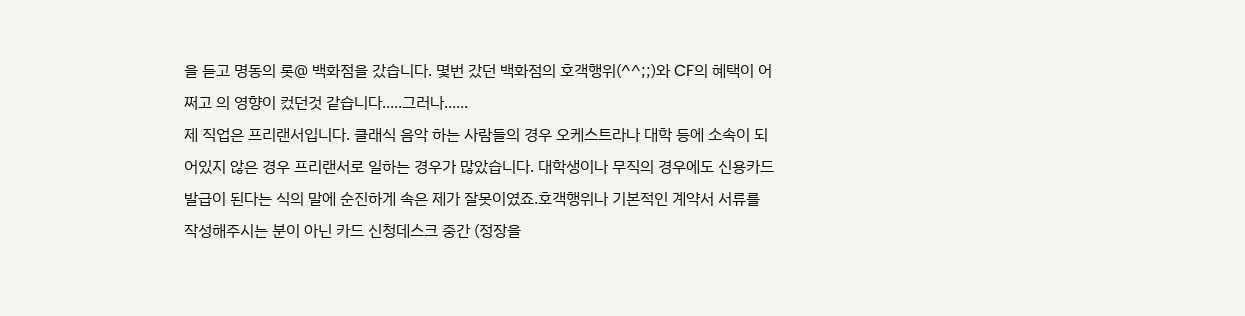을 듣고 명동의 롯@ 백화점을 갔습니다. 몇번 갔던 백화점의 호객행위(^^;;)와 CF의 혜택이 어쩌고 의 영향이 컸던것 같습니다.....그러나......
제 직업은 프리랜서입니다. 클래식 음악 하는 사람들의 경우 오케스트라나 대학 등에 소속이 되어있지 않은 경우 프리랜서로 일하는 경우가 많았습니다. 대학생이나 무직의 경우에도 신용카드 발급이 된다는 식의 말에 순진하게 속은 제가 잘못이였죠.호객행위나 기본적인 계약서 서류를 작성해주시는 분이 아닌 카드 신청데스크 중간 (정장을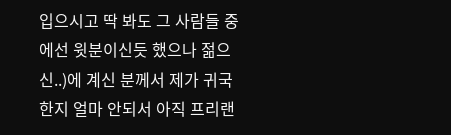입으시고 딱 봐도 그 사람들 중에선 윗분이신듯 했으나 젊으신..)에 계신 분께서 제가 귀국한지 얼마 안되서 아직 프리랜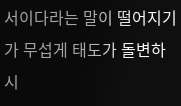서이다라는 말이 떨어지기가 무섭게 태도가 돌변하시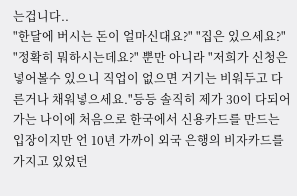는겁니다..
"한달에 버시는 돈이 얼마신대요?" "집은 있으세요?" "정확히 뭐하시는데요?" 뿐만 아니라 "저희가 신청은 넣어볼수 있으니 직업이 없으면 거기는 비워두고 다른거나 채워넣으세요."등등 솔직히 제가 30이 다되어가는 나이에 처음으로 한국에서 신용카드를 만드는 입장이지만 언 10년 가까이 외국 은행의 비자카드를 가지고 있었던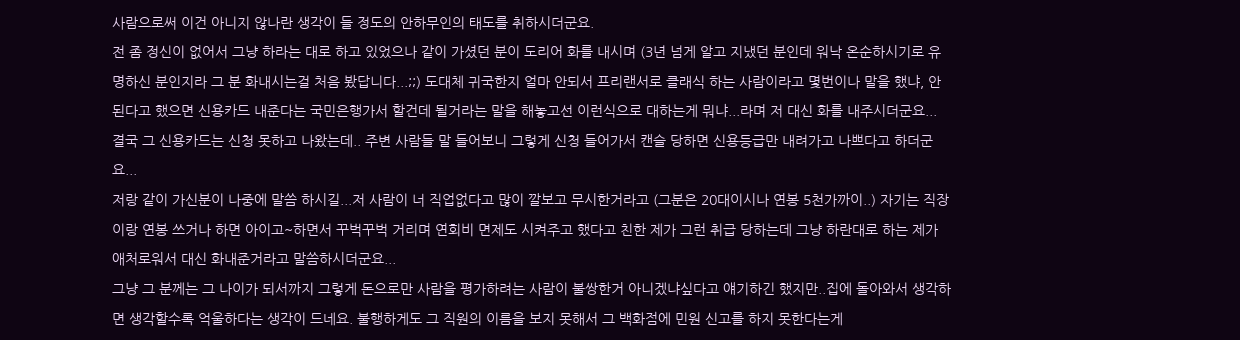사람으로써 이건 아니지 않나란 생각이 들 정도의 안하무인의 태도를 취하시더군요.
전 좀 정신이 없어서 그냥 하라는 대로 하고 있었으나 같이 가셨던 분이 도리어 화를 내시며 (3년 넘게 알고 지냈던 분인데 워낙 온순하시기로 유명하신 분인지라 그 분 화내시는걸 처음 봤답니다...;;) 도대체 귀국한지 얼마 안되서 프리랜서로 클래식 하는 사람이라고 몇번이나 말을 했냐, 안된다고 했으면 신용카드 내준다는 국민은행가서 할건데 될거라는 말을 해놓고선 이런식으로 대하는게 뭐냐...라며 저 대신 화를 내주시더군요...
결국 그 신용카드는 신청 못하고 나왔는데.. 주변 사람들 말 들어보니 그렇게 신청 들어가서 캔슬 당하면 신용등급만 내려가고 나쁘다고 하더군요...
저랑 같이 가신분이 나중에 말씀 하시길...저 사람이 너 직업없다고 많이 깔보고 무시한거라고 (그분은 20대이시나 연봉 5천가까이..) 자기는 직장이랑 연봉 쓰거나 하면 아이고~하면서 꾸벅꾸벅 거리며 연회비 면제도 시켜주고 했다고 친한 제가 그런 취급 당하는데 그냥 하란대로 하는 제가 애처로워서 대신 화내준거라고 말씀하시더군요...
그냥 그 분께는 그 나이가 되서까지 그렇게 돈으로만 사람을 평가하려는 사람이 불쌍한거 아니겠냐싶다고 얘기하긴 했지만..집에 돌아와서 생각하면 생각할수록 억울하다는 생각이 드네요. 불행하게도 그 직원의 이름을 보지 못해서 그 백화점에 민원 신고를 하지 못한다는게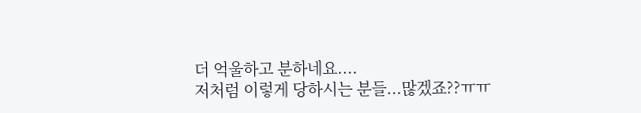더 억울하고 분하네요....
저처럼 이렇게 당하시는 분들...많겠죠??ㅠㅠ